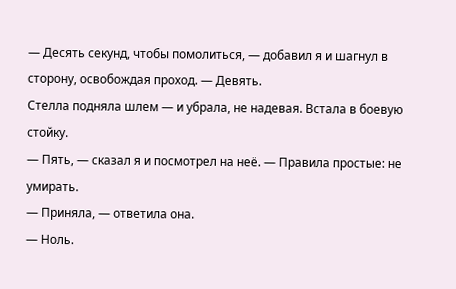— Десять секунд, чтобы помолиться, — добавил я и шагнул в сторону, освобождая проход. — Девять.
Стелла подняла шлем — и убрала, не надевая. Встала в боевую стойку.
— Пять, — сказал я и посмотрел на неё. — Правила простые: не умирать.
— Приняла, — ответила она.
— Ноль.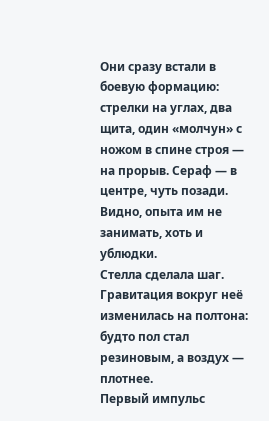Они сразу встали в боевую формацию: стрелки на углах, два щита, один «молчун» с ножом в спине строя — на прорыв. Сераф — в центре, чуть позади. Видно, опыта им не занимать, хоть и ублюдки.
Стелла сделала шаг.
Гравитация вокруг неё изменилась на полтона: будто пол стал резиновым, а воздух — плотнее.
Первый импульс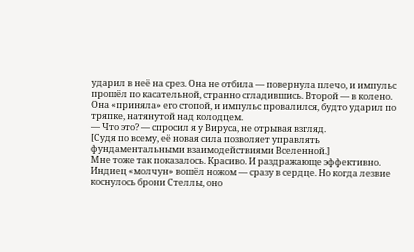ударил в неё на срез. Она не отбила — повернула плечо, и импульс прошёл по касательной, странно сгладившись. Второй — в колено. Она «приняла» его стопой, и импульс провалился, будто ударил по тряпке, натянутой над колодцем.
— Что это? — спросил я у Вируса, не отрывая взгляд.
[Судя по всему, её новая сила позволяет управлять фундаментальными взаимодействиями Вселенной.]
Мне тоже так показалось. Красиво. И раздражающе эффективно.
Индиец «молчун» вошёл ножом — сразу в сердце. Но когда лезвие коснулось брони Стеллы, оно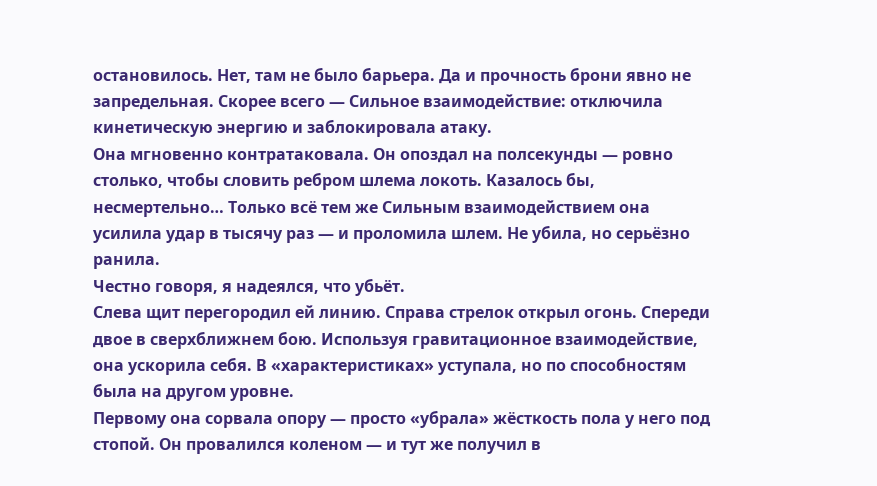остановилось. Нет, там не было барьера. Да и прочность брони явно не запредельная. Скорее всего — Сильное взаимодействие: отключила кинетическую энергию и заблокировала атаку.
Она мгновенно контратаковала. Он опоздал на полсекунды — ровно столько, чтобы словить ребром шлема локоть. Казалось бы, несмертельно… Только всё тем же Сильным взаимодействием она усилила удар в тысячу раз — и проломила шлем. Не убила, но серьёзно ранила.
Честно говоря, я надеялся, что убьёт.
Слева щит перегородил ей линию. Справа стрелок открыл огонь. Спереди двое в сверхближнем бою. Используя гравитационное взаимодействие, она ускорила себя. В «характеристиках» уступала, но по способностям была на другом уровне.
Первому она сорвала опору — просто «убрала» жёсткость пола у него под стопой. Он провалился коленом — и тут же получил в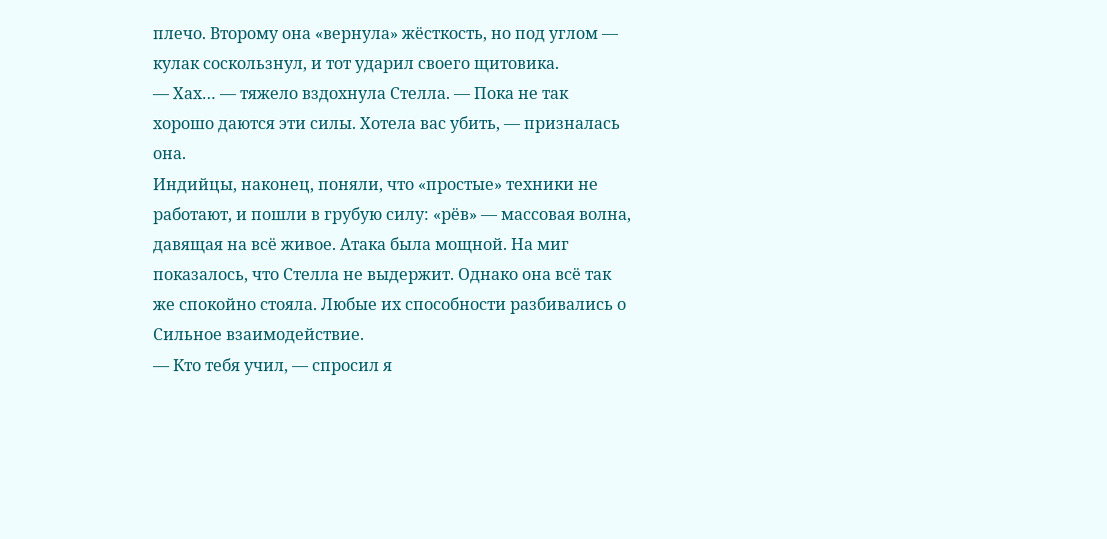плечо. Второму она «вернула» жёсткость, но под углом — кулак соскользнул, и тот ударил своего щитовика.
— Хах… — тяжело вздохнула Стелла. — Пока не так хорошо даются эти силы. Хотела вас убить, — призналась она.
Индийцы, наконец, поняли, что «простые» техники не работают, и пошли в грубую силу: «рёв» — массовая волна, давящая на всё живое. Атака была мощной. На миг показалось, что Стелла не выдержит. Однако она всё так же спокойно стояла. Любые их способности разбивались о Сильное взаимодействие.
— Кто тебя учил, — спросил я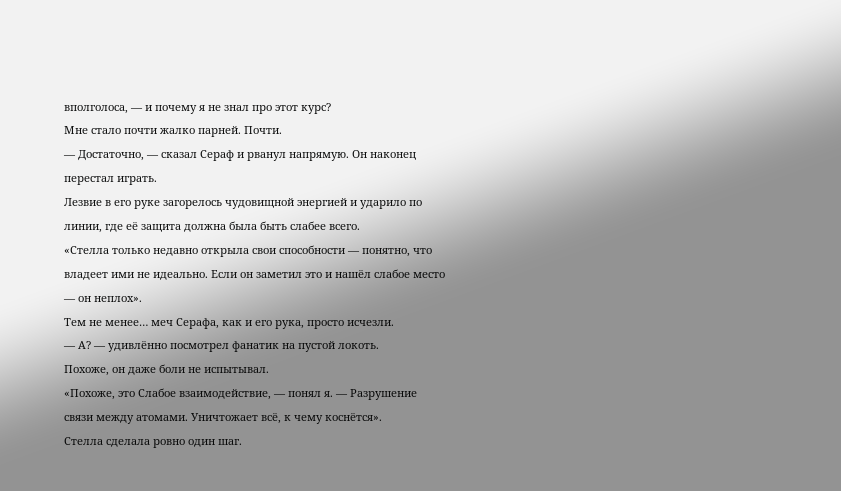вполголоса, — и почему я не знал про этот курс?
Мне стало почти жалко парней. Почти.
— Достаточно, — сказал Сераф и рванул напрямую. Он наконец перестал играть.
Лезвие в его руке загорелось чудовищной энергией и ударило по линии, где её защита должна была быть слабее всего.
«Стелла только недавно открыла свои способности — понятно, что владеет ими не идеально. Если он заметил это и нашёл слабое место — он неплох».
Тем не менее… меч Серафа, как и его рука, просто исчезли.
— А? — удивлённо посмотрел фанатик на пустой локоть.
Похоже, он даже боли не испытывал.
«Похоже, это Слабое взаимодействие, — понял я. — Разрушение связи между атомами. Уничтожает всё, к чему коснётся».
Стелла сделала ровно один шаг.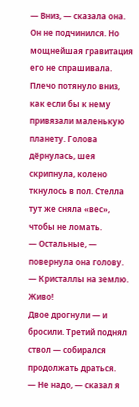— Вниз, — сказала она.
Он не подчинился. Но мощнейшая гравитация его не спрашивала. Плечо потянуло вниз, как если бы к нему привязали маленькую планету. Голова дёрнулась, шея скрипнула, колено ткнулось в пол. Стелла тут же сняла «вес», чтобы не ломать.
— Остальные, — повернула она голову. — Кристаллы на землю. Живо!
Двое дрогнули — и бросили. Третий поднял ствол — собирался продолжать драться.
— Не надо, — сказал я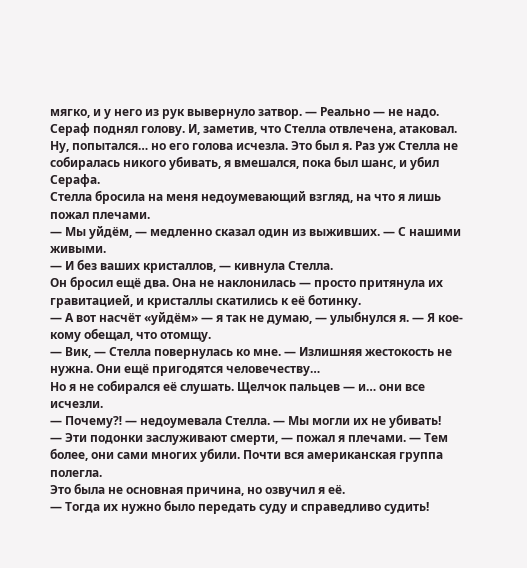мягко, и у него из рук вывернуло затвор. — Реально — не надо.
Сераф поднял голову. И, заметив, что Стелла отвлечена, атаковал. Ну, попытался… но его голова исчезла. Это был я. Раз уж Стелла не собиралась никого убивать, я вмешался, пока был шанс, и убил Серафа.
Стелла бросила на меня недоумевающий взгляд, на что я лишь пожал плечами.
— Мы уйдём, — медленно сказал один из выживших. — С нашими живыми.
— И без ваших кристаллов, — кивнула Стелла.
Он бросил ещё два. Она не наклонилась — просто притянула их гравитацией, и кристаллы скатились к её ботинку.
— А вот насчёт «уйдём» — я так не думаю, — улыбнулся я. — Я кое-кому обещал, что отомщу.
— Вик, — Стелла повернулась ко мне. — Излишняя жестокость не нужна. Они ещё пригодятся человечеству…
Но я не собирался её слушать. Щелчок пальцев — и… они все исчезли.
— Почему⁈ — недоумевала Стелла. — Мы могли их не убивать!
— Эти подонки заслуживают смерти, — пожал я плечами. — Тем более, они сами многих убили. Почти вся американская группа полегла.
Это была не основная причина, но озвучил я её.
— Тогда их нужно было передать суду и справедливо судить!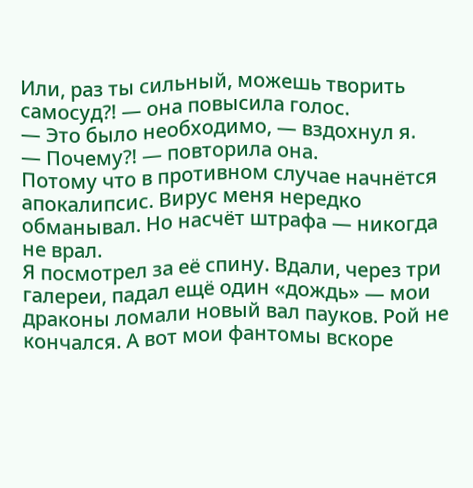Или, раз ты сильный, можешь творить самосуд⁈ — она повысила голос.
— Это было необходимо, — вздохнул я.
— Почему⁈ — повторила она.
Потому что в противном случае начнётся апокалипсис. Вирус меня нередко обманывал. Но насчёт штрафа — никогда не врал.
Я посмотрел за её спину. Вдали, через три галереи, падал ещё один «дождь» — мои драконы ломали новый вал пауков. Рой не кончался. А вот мои фантомы вскоре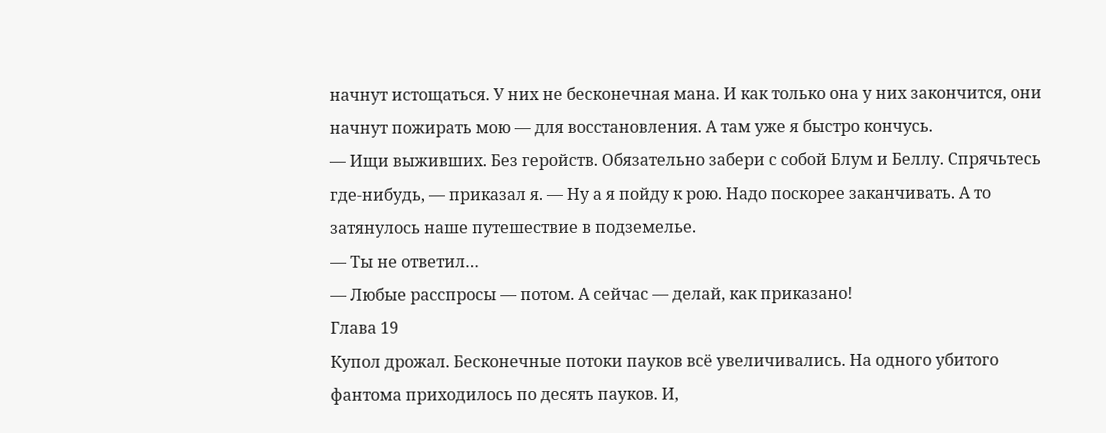начнут истощаться. У них не бесконечная мана. И как только она у них закончится, они начнут пожирать мою — для восстановления. А там уже я быстро кончусь.
— Ищи выживших. Без геройств. Обязательно забери с собой Блум и Беллу. Спрячьтесь где-нибудь, — приказал я. — Ну а я пойду к рою. Надо поскорее заканчивать. А то затянулось наше путешествие в подземелье.
— Ты не ответил…
— Любые расспросы — потом. А сейчас — делай, как приказано!
Глава 19
Купол дрожал. Бесконечные потоки пауков всё увеличивались. На одного убитого фантома приходилось по десять пауков. И,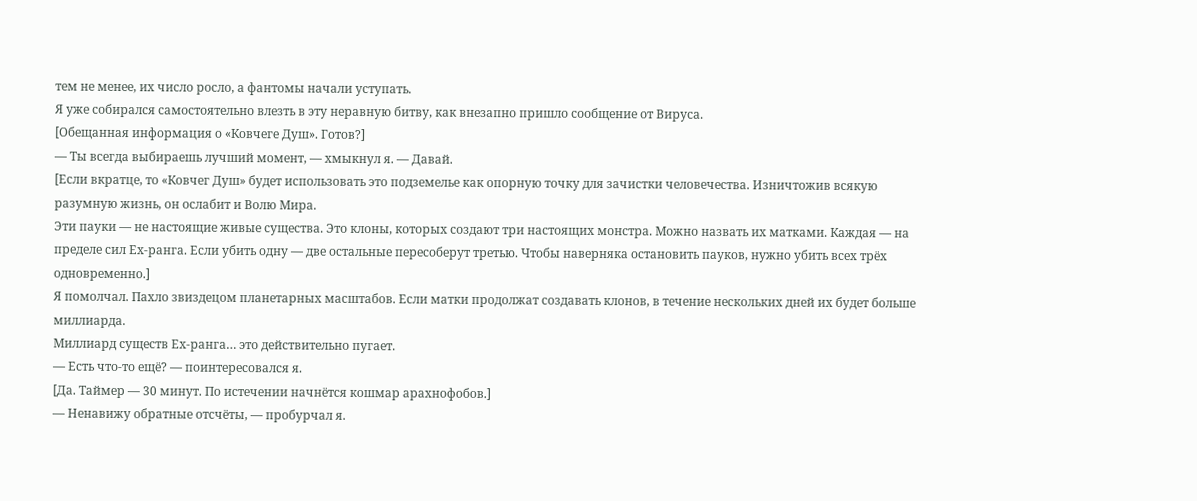тем не менее, их число росло, а фантомы начали уступать.
Я уже собирался самостоятельно влезть в эту неравную битву, как внезапно пришло сообщение от Вируса.
[Обещанная информация о «Ковчеге Душ». Готов?]
— Ты всегда выбираешь лучший момент, — хмыкнул я. — Давай.
[Если вкратце, то «Ковчег Душ» будет использовать это подземелье как опорную точку для зачистки человечества. Изничтожив всякую разумную жизнь, он ослабит и Волю Мира.
Эти пауки — не настоящие живые существа. Это клоны, которых создают три настоящих монстра. Можно назвать их матками. Каждая — на пределе сил Ех-ранга. Если убить одну — две остальные пересоберут третью. Чтобы наверняка остановить пауков, нужно убить всех трёх одновременно.]
Я помолчал. Пахло звиздецом планетарных масштабов. Если матки продолжат создавать клонов, в течение нескольких дней их будет больше миллиарда.
Миллиард существ Ех-ранга… это действительно пугает.
— Есть что-то ещё? — поинтересовался я.
[Да. Таймер — 30 минут. По истечении начнётся кошмар арахнофобов.]
— Ненавижу обратные отсчёты, — пробурчал я.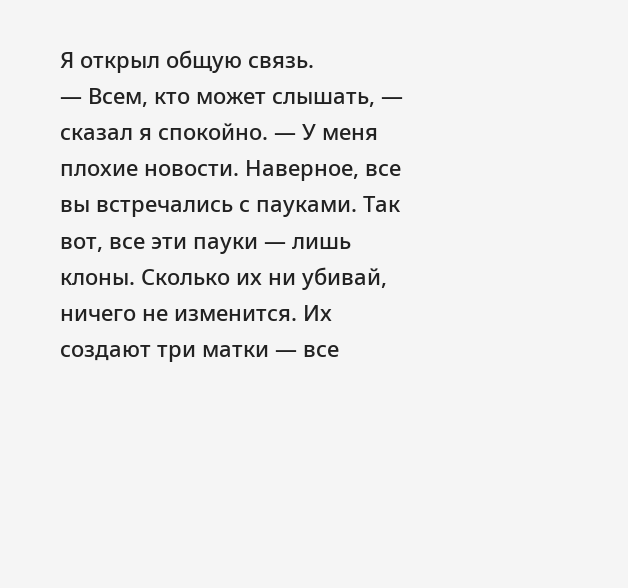Я открыл общую связь.
— Всем, кто может слышать, — сказал я спокойно. — У меня плохие новости. Наверное, все вы встречались с пауками. Так вот, все эти пауки — лишь клоны. Сколько их ни убивай, ничего не изменится. Их создают три матки — все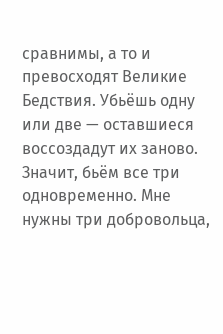сравнимы, а то и превосходят Великие Бедствия. Убьёшь одну или две — оставшиеся воссоздадут их заново. Значит, бьём все три одновременно. Мне нужны три добровольца,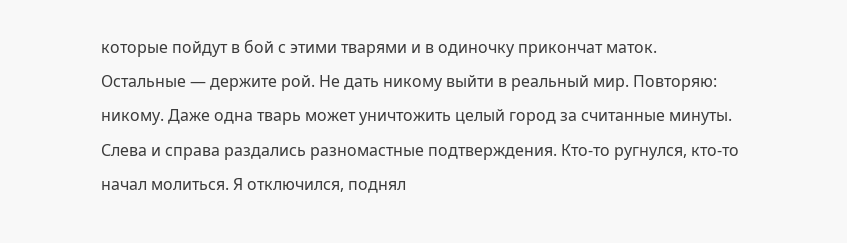которые пойдут в бой с этими тварями и в одиночку прикончат маток. Остальные — держите рой. Не дать никому выйти в реальный мир. Повторяю: никому. Даже одна тварь может уничтожить целый город за считанные минуты.
Слева и справа раздались разномастные подтверждения. Кто-то ругнулся, кто-то начал молиться. Я отключился, поднял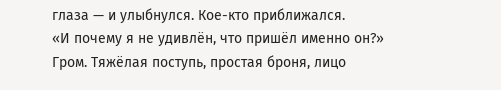глаза — и улыбнулся. Кое-кто приближался.
«И почему я не удивлён, что пришёл именно он?»
Гром. Тяжёлая поступь, простая броня, лицо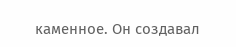каменное. Он создавал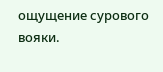ощущение сурового вояки.